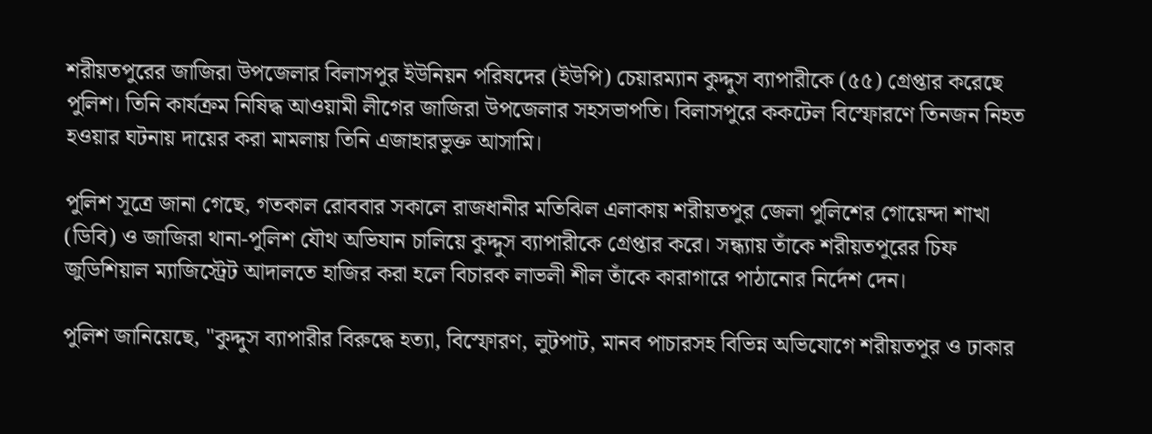শরীয়তপুরের জাজিরা উপজেলার বিলাসপুর ইউনিয়ন পরিষদের (ইউপি) চেয়ারম্যান কুদ্দুস ব্যাপারীকে (৫৫) গ্রেপ্তার করেছে পুলিশ। তিনি কার্যক্রম নিষিদ্ধ আওয়ামী লীগের জাজিরা উপজেলার সহসভাপতি। বিলাসপুরে ককটেল বিস্ফোরণে তিনজন নিহত হওয়ার ঘটনায় দায়ের করা মামলায় তিনি এজাহারভুক্ত আসামি।

পুলিশ সূত্রে জানা গেছে, গতকাল রোববার সকালে রাজধানীর মতিঝিল এলাকায় শরীয়তপুর জেলা পুলিশের গোয়েন্দা শাখা (ডিবি) ও জাজিরা থানা-পুলিশ যৌথ অভিযান চালিয়ে কুদ্দুস ব্যাপারীকে গ্রেপ্তার করে। সন্ধ্যায় তাঁকে শরীয়তপুরের চিফ জুডিশিয়াল ম্যাজিস্ট্রেট আদালতে হাজির করা হলে বিচারক লাভলী শীল তাঁকে কারাগারে পাঠানোর নির্দেশ দেন।

পুলিশ জানিয়েছে, "কুদ্দুস ব্যাপারীর বিরুদ্ধে হত্যা, বিস্ফোরণ, লুটপাট, মানব পাচারসহ বিভিন্ন অভিযোগে শরীয়তপুর ও ঢাকার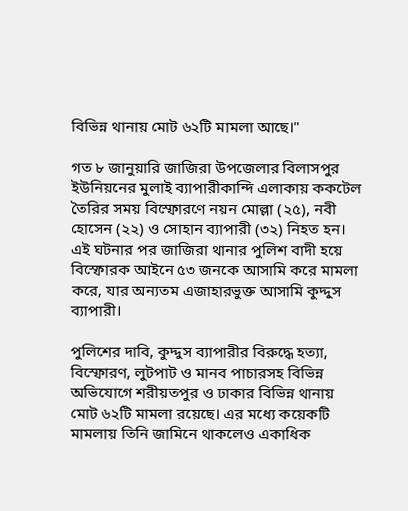বিভিন্ন থানায় মোট ৬২টি মামলা আছে।"

গত ৮ জানুয়ারি জাজিরা উপজেলার বিলাসপুর ইউনিয়নের মুলাই ব্যাপারীকান্দি এলাকায় ককটেল তৈরির সময় বিস্ফোরণে নয়ন মোল্লা (২৫), নবী হোসেন (২২) ও সোহান ব্যাপারী (৩২) নিহত হন। এই ঘটনার পর জাজিরা থানার পুলিশ বাদী হয়ে বিস্ফোরক আইনে ৫৩ জনকে আসামি করে মামলা করে, যার অন্যতম এজাহারভুক্ত আসামি কুদ্দুস ব্যাপারী।

পুলিশের দাবি, কুদ্দুস ব্যাপারীর বিরুদ্ধে হত্যা, বিস্ফোরণ, লুটপাট ও মানব পাচারসহ বিভিন্ন অভিযোগে শরীয়তপুর ও ঢাকার বিভিন্ন থানায় মোট ৬২টি মামলা রয়েছে। এর মধ্যে কয়েকটি মামলায় তিনি জামিনে থাকলেও একাধিক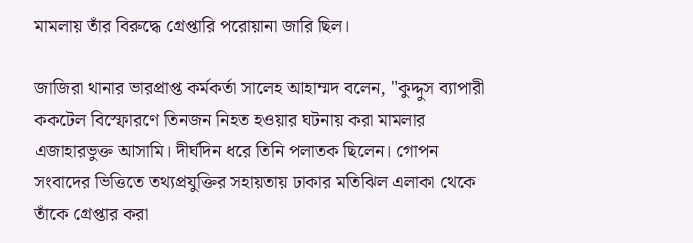মামলায় তাঁর বিরুদ্ধে গ্রেপ্তারি পরোয়ানা জারি ছিল।

জাজিরা থানার ভারপ্রাপ্ত কর্মকর্তা সালেহ আহাম্মদ বলেন, "কুদ্দুস ব্যাপারী ককটেল বিস্ফোরণে তিনজন নিহত হওয়ার ঘটনায় করা মামলার এজাহারভুক্ত আসামি। দীর্ঘদিন ধরে তিনি পলাতক ছিলেন। গোপন সংবাদের ভিত্তিতে তথ্যপ্রযুক্তির সহায়তায় ঢাকার মতিঝিল এলাকা থেকে তাঁকে গ্রেপ্তার করা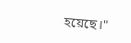হয়েছে।"